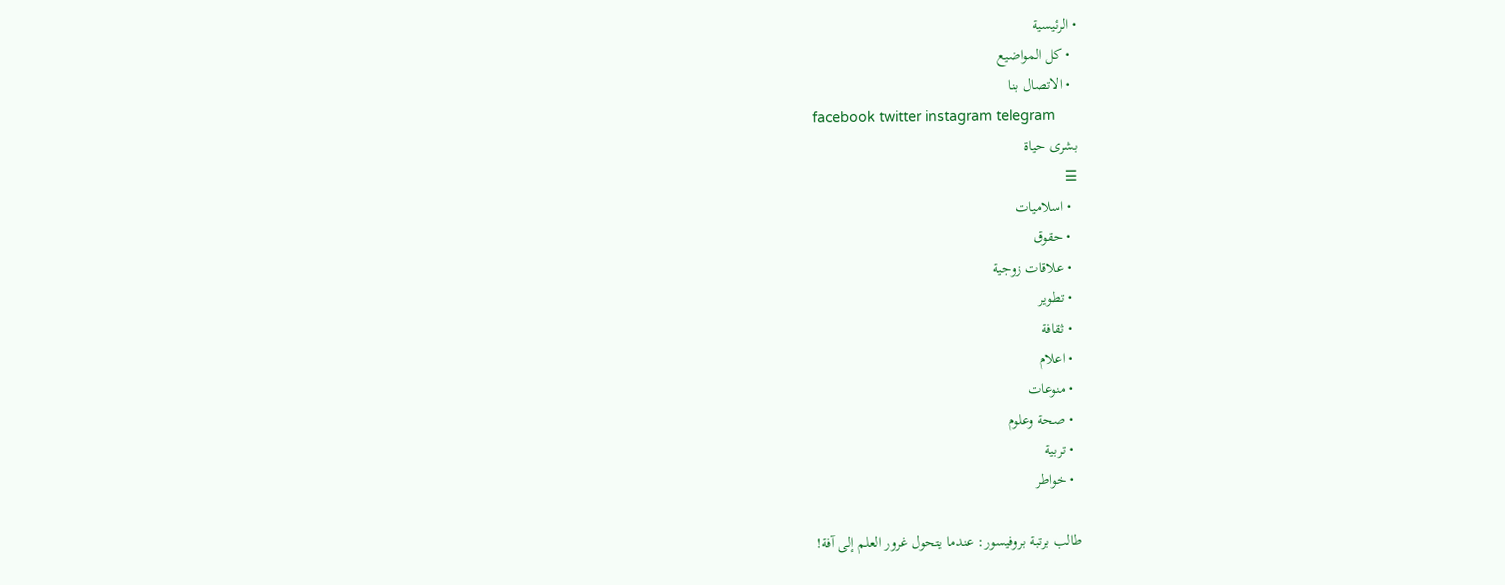• الرئيسية
  • كل المواضيع
  • الاتصال بنا
facebook twitter instagram telegram
بشرى حياة
☰
  • اسلاميات
  • حقوق
  • علاقات زوجية
  • تطوير
  • ثقافة
  • اعلام
  • منوعات
  • صحة وعلوم
  • تربية
  • خواطر

طالب برتبة بروفيسور: عندما يتحول غرور العلم إلى آفة!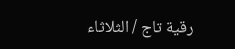رقية تاج / الثلاثاء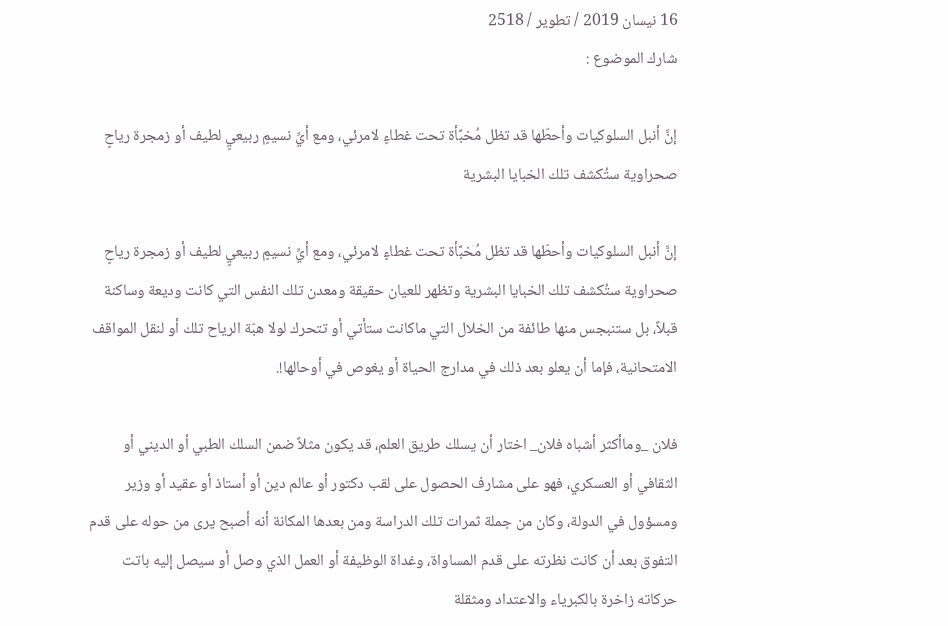16 نيسان 2019 / تطوير / 2518
شارك الموضوع :

إنَّ أنبل السلوكيات وأحطّها قد تظل مُخبَّأة تحت غطاءٍ لامرئي، ومع أيِّ نسيمٍ ربيعيٍ لطيف أو زمجرة رياحٍ صحراوية ستُكشف تلك الخبايا البشرية

إنَّ أنبل السلوكيات وأحطّها قد تظل مُخبَّأة تحت غطاءٍ لامرئي، ومع أيِّ نسيمٍ ربيعيٍ لطيف أو زمجرة رياحٍ صحراوية ستُكشف تلك الخبايا البشرية وتظهر للعيان حقيقة ومعدن تلك النفس التي كانت وديعة وساكنة قبلاً، بل ستنبجس منها طائفة من الخلال التي ماكانت ستأتي أو تتحرك لولا هبّة الرياح تلك أو لنقل المواقف الامتحانية، فإما أن يعلو بعد ذلك في مدارج الحياة أو يغوص في أوحالها!.

فلان _وماأكثر أشباه فلان_ اختار أن يسلك طريق العلم، قد يكون مثلاً ضمن السلك الطبي أو الديني أو الثقافي أو العسكري، فهو على مشارف الحصول على لقب دكتور أو عالم دين أو أستاذ أو عقيد أو وزير ومسؤول في الدولة، وكان من جملة ثمرات تلك الدراسة ومن بعدها المكانة أنه أصبح يرى من حوله على قدم التفوق بعد أن كانت نظرته على قدم المساواة، وغداة الوظيفة أو العمل الذي وصل أو سيصل إليه باتت حركاته زاخرة بالكبرياء والاعتداد ومثقلة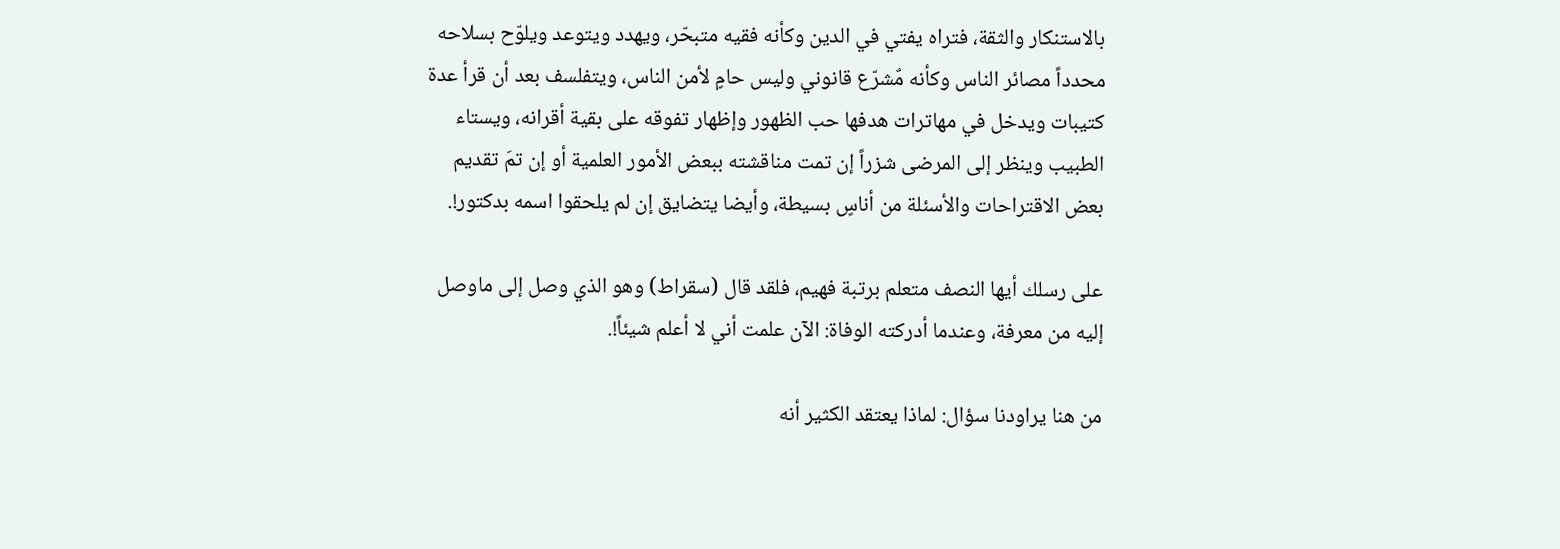بالاستنكار والثقة، فتراه يفتي في الدين وكأنه فقيه متبحّر، ويهدد ويتوعد ويلوّح بسلاحه محدداً مصائر الناس وكأنه مٌشرّع قانوني وليس حامٍ لأمن الناس، ويتفلسف بعد أن قرأ عدة كتيبات ويدخل في مهاترات هدفها حب الظهور وإظهار تفوقه على بقية أقرانه، ويستاء الطبيب وينظر إلى المرضى شزراً إن تمت مناقشته ببعض الأمور العلمية أو إن تمَ تقديم بعض الاقتراحات والأسئلة من أناسٍ بسيطة، وأيضا يتضايق إن لم يلحقوا اسمه بدكتور!.

على رسلك أيها النصف متعلم برتبة فهيم، فلقد قال (سقراط) وهو الذي وصل إلى ماوصل إليه من معرفة، وعندما أدركته الوفاة: الآن علمت أني لا أعلم شيئاً!.

من هنا يراودنا سؤال: لماذا يعتقد الكثير أنه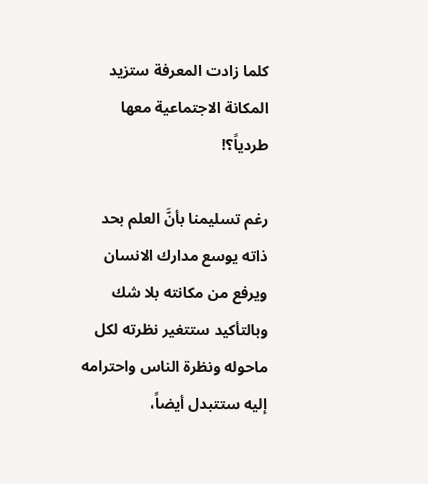كلما زادت المعرفة ستزيد المكانة الاجتماعية معها طردياً؟!

رغم تسليمنا بأنَّ العلم بحد ذاته يوسع مدارك الانسان ويرفع من مكانته بلا شك وبالتأكيد ستتغير نظرته لكل ماحوله ونظرة الناس واحترامه إليه ستتبدل أيضاً،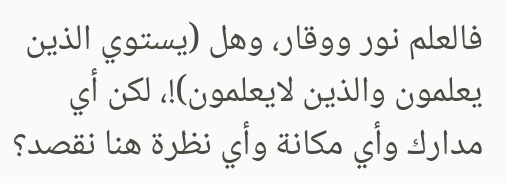فالعلم نور ووقار، وهل (يستوي الذين يعلمون والذين لايعلمون)!، لكن أي مدارك وأي مكانة وأي نظرة هنا نقصد؟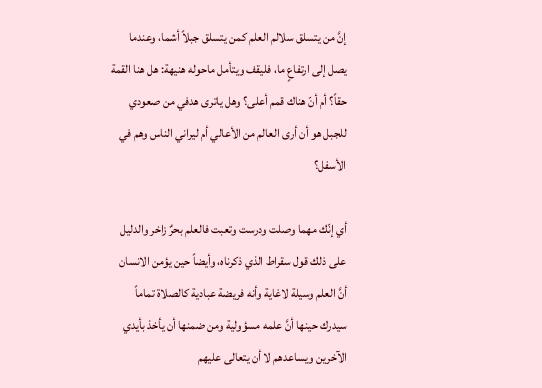إنَّ من يتسلق سلالم العلم كمن يتسلق جبلاً أشما، وعندما يصل إلى ارتفاعٍ ما، فليقف ويتأمل ماحوله هنيهة: هل هنا القمة حقاً؟ أم أنّ هناك قمم أعلى؟ وهل ياترى هدفي من صعودي للجبل هو أن أرى العالم من الأعالي أم ليراني الناس وهم في الأسفل؟

أي إنّك مهما وصلت ودرست وتعبت فالعلم بحرٌ زاخر والدليل على ذلك قول سقراط الذي ذكرناه، وأيضاً حين يؤمن الانسان أنَّ العلم وسيلة لاغاية وأنه فريضة عبادية كالصلاة تماماً سيدرك حينها أنَّ علمه مسؤولية ومن ضمنها أن يأخذ بأيدي الآخرين ويساعدهم لا أن يتعالى عليهم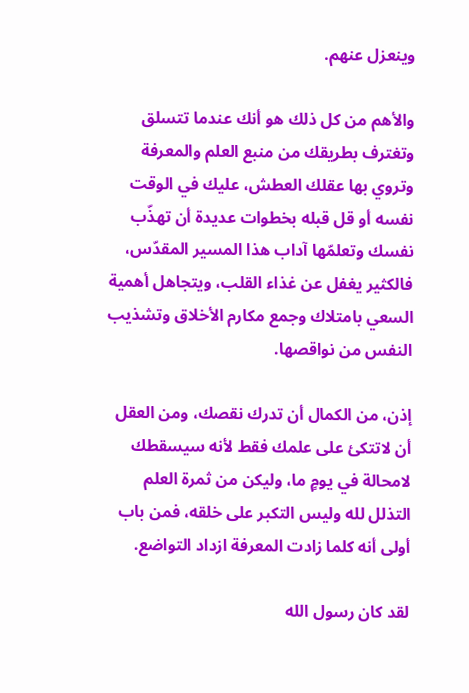وينعزل عنهم.

والأهم من كل ذلك هو أنك عندما تتسلق وتغترف بطريقك من منبع العلم والمعرفة وتروي بها عقلك العطش، عليك في الوقت نفسه أو قل قبله بخطوات عديدة أن تهذّب نفسك وتعلمّها آداب هذا المسير المقدّس، فالكثير يغفل عن غذاء القلب، ويتجاهل أهمية السعي بامتلاك وجمع مكارم الأخلاق وتشذيب النفس من نواقصها.

إذن، من الكمال أن تدرك نقصك، ومن العقل أن لاتتكئ على علمك فقط لأنه سيسقطك لامحالة في يومٍ ما، وليكن من ثمرة العلم التذلل لله وليس التكبر على خلقه، فمن باب أولى أنه كلما زادت المعرفة ازداد التواضع.

لقد كان رسول الله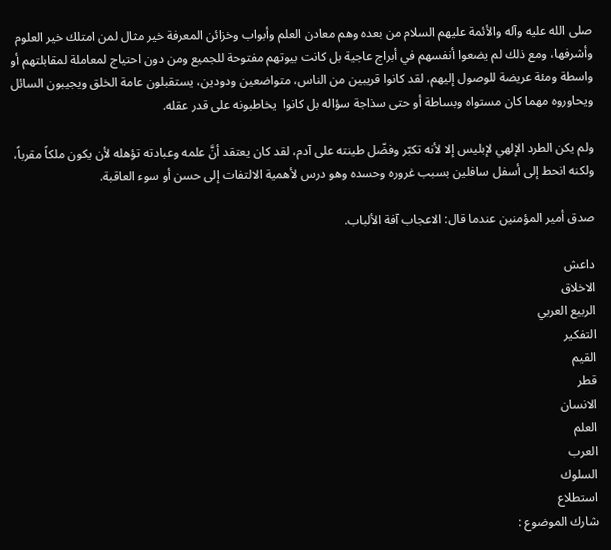صلى الله عليه وآله والأئمة عليهم السلام من بعده وهم معادن العلم وأبواب وخزائن المعرفة خير مثال لمن امتلك خير العلوم وأشرفها، ومع ذلك لم يضعوا أنفسهم في أبراج عاجية بل كانت بيوتهم مفتوحة للجميع ومن دون احتياج لمعاملة لمقابلتهم أو واسطة ومئة عريضة للوصول إليهم، لقد كانوا قريبين من الناس، متواضعين ودودين، يستقبلون عامة الخلق ويجيبون السائل ويحاوروه مهما كان مستواه وبساطة أو حتى سذاجة سؤاله بل كانوا  يخاطبونه على قدر عقله.

ولم يكن الطرد الإلهي لإبليس إلا لأنه تكبّر وفضّل طينته على آدم، لقد كان يعتقد أنَّ علمه وعبادته تؤهله لأن يكون ملكاً مقرباً، ولكنه انحط إلى أسفل سافلين بسبب غروره وحسده وهو درس لأهمية الالتفات إلى حسن أو سوء العاقبة.

صدق أمير المؤمنين عندما قال: الاعجاب آفة الألباب.

داعش
الاخلاق
الربيع العربي
التفكير
القيم
قطر
الانسان
العلم
العرب
السلوك
استطلاع
شارك الموضوع :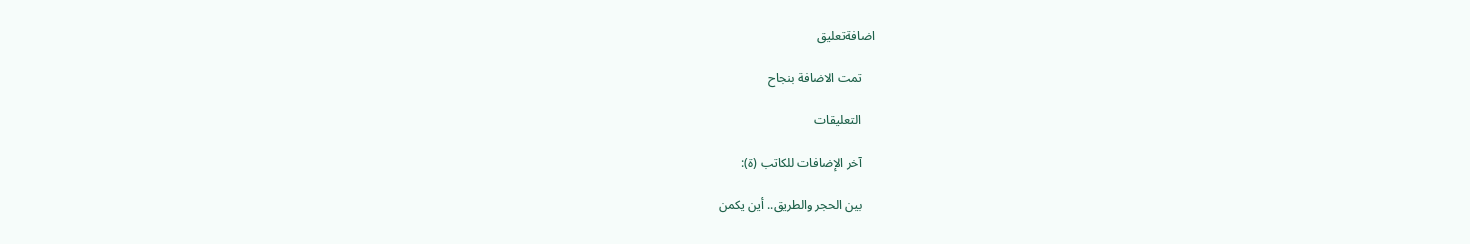اضافةتعليق

    تمت الاضافة بنجاح

    التعليقات

    آخر الإضافات للكاتب (ة):

    بين الحجر والطريق.. أين يكمن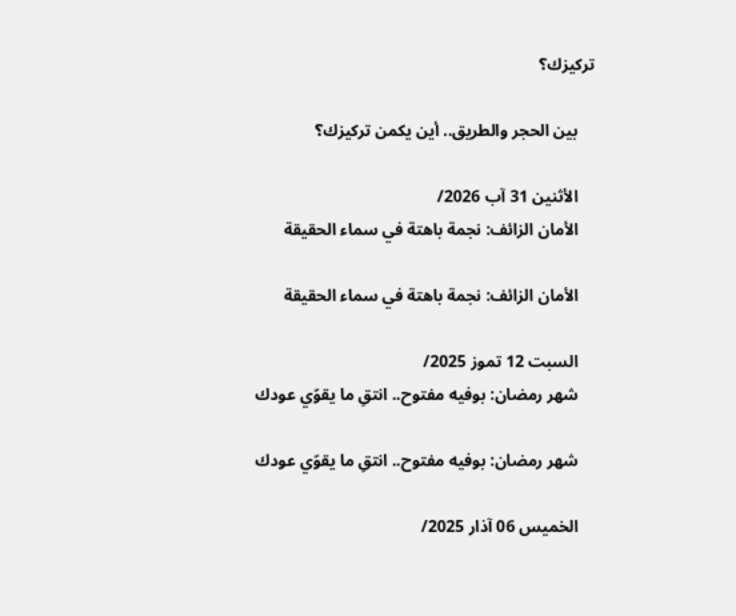تركيزك؟

    بين الحجر والطريق.. أين يكمن تركيزك؟

    الأثنين 31 آب 2026/
    الأمان الزائف: نجمة باهتة في سماء الحقيقة

    الأمان الزائف: نجمة باهتة في سماء الحقيقة

    السبت 12 تموز 2025/
    شهر رمضان: بوفيه مفتوح.. انتقِ ما يقوّي عودك

    شهر رمضان: بوفيه مفتوح.. انتقِ ما يقوّي عودك

    الخميس 06 آذار 2025/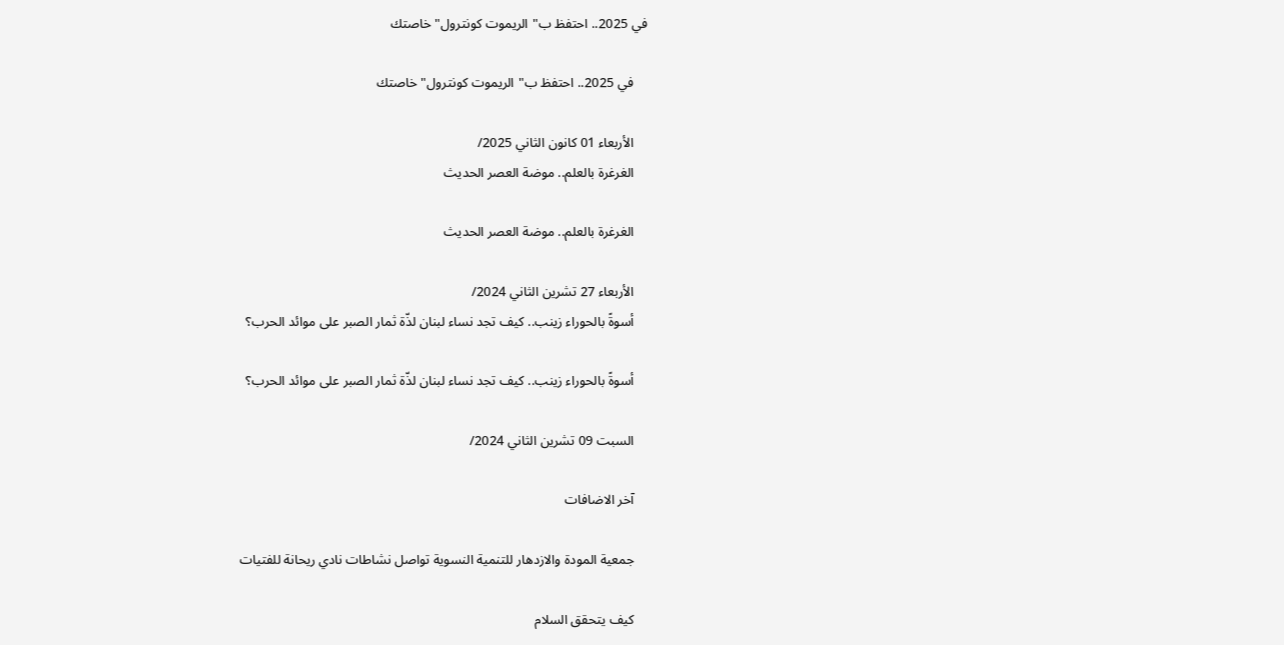في 2025.. احتفظ ب"الريموت كونترول" خاصتك

    في 2025.. احتفظ ب"الريموت كونترول" خاصتك

    الأربعاء 01 كانون الثاني 2025/
    الغرغرة بالعلم.. موضة العصر الحديث

    الغرغرة بالعلم.. موضة العصر الحديث

    الأربعاء 27 تشرين الثاني 2024/
    أسوةً بالحوراء زينب.. كيف تجد نساء لبنان لذّة ثمار الصبر على موائد الحرب؟

    أسوةً بالحوراء زينب.. كيف تجد نساء لبنان لذّة ثمار الصبر على موائد الحرب؟

    السبت 09 تشرين الثاني 2024/

    آخر الاضافات

    جمعية المودة والازدهار للتنمية النسوية تواصل نشاطات نادي ريحانة للفتيات

    كيف يتحقق السلام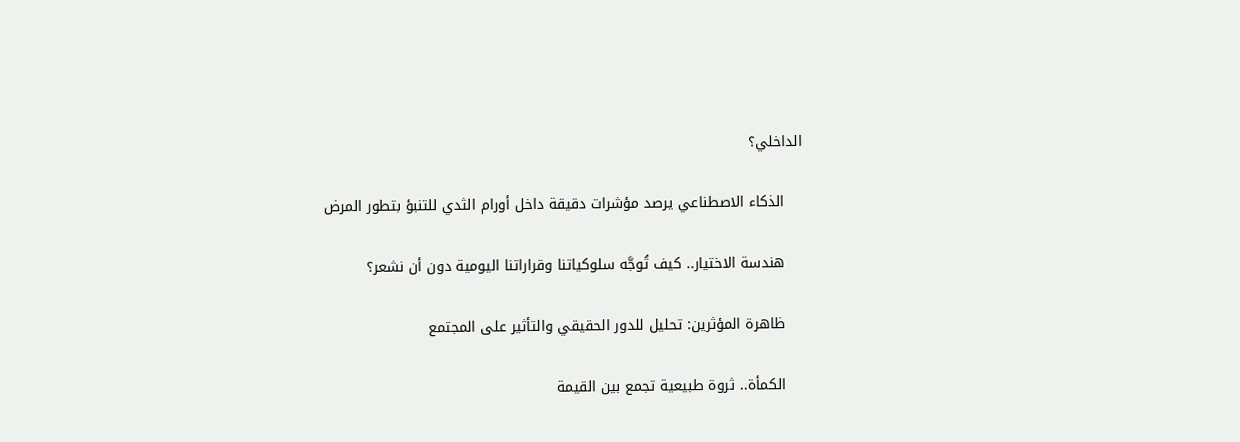الداخلي؟

    الذكاء الاصطناعي يرصد مؤشرات دقيقة داخل أورام الثدي للتنبؤ بتطور المرض

    هندسة الاختيار.. كيف تُوجَّه سلوكياتنا وقراراتنا اليومية دون أن نشعر؟

    ظاهرة المؤثرين: تحليل للدور الحقيقي والتأثير على المجتمع

    الكمأة.. ثروة طبيعية تجمع بين القيمة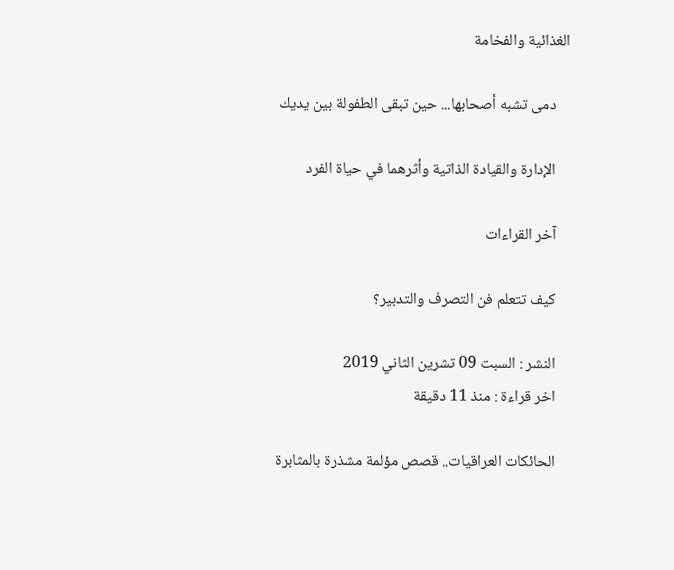الغذائية والفخامة

    دمى تشبه أصحابها... حين تبقى الطفولة بين يديك

    الإدارة والقيادة الذاتية وأثرهما في حياة الفرد

    آخر القراءات

    كيف تتعلم فن التصرف والتدبير؟

    النشر : السبت 09 تشرين الثاني 2019
    اخر قراءة : منذ 11 دقيقة

    الحائكات العراقيات.. قصص مؤلمة مشذرة بالمثابرة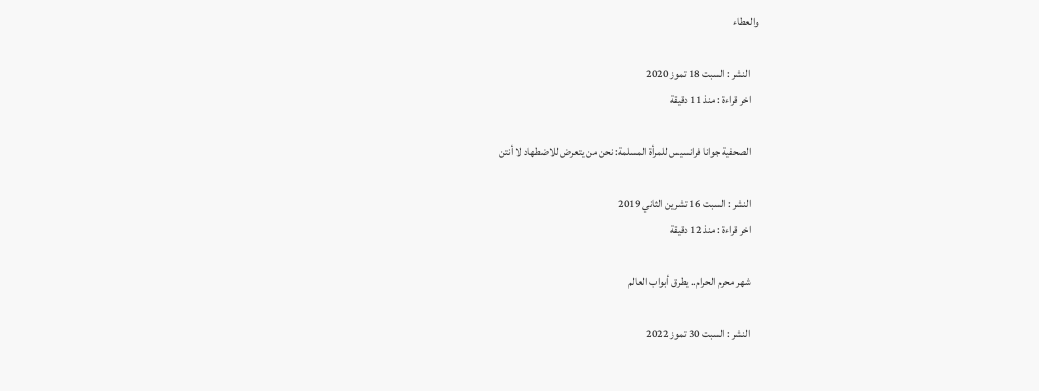والعطاء

    النشر : السبت 18 تموز 2020
    اخر قراءة : منذ 11 دقيقة

    الصحفية جوانا فرانسيس للمرأة المسلمة: نحن من يتعرض للاضطهاد لا أنتن

    النشر : السبت 16 تشرين الثاني 2019
    اخر قراءة : منذ 12 دقيقة

    شهر محرم الحرام.. يطرق أبواب العالم

    النشر : السبت 30 تموز 2022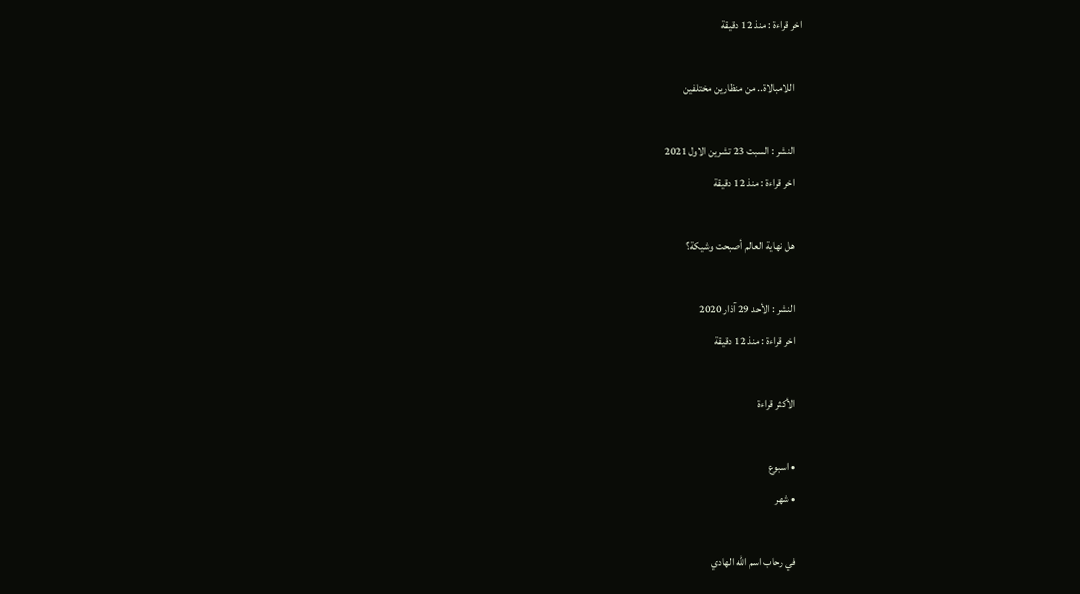اخر قراءة : منذ 12 دقيقة

    اللامبالاة.. من منظارين مختلفين

    النشر : السبت 23 تشرين الاول 2021
    اخر قراءة : منذ 12 دقيقة

    هل نهاية العالم أصبحت وشيكة؟

    النشر : الأحد 29 آذار 2020
    اخر قراءة : منذ 12 دقيقة

    الأكثر قراءة

    • اسبوع
    • شهر

    في رحاب اسم الله الهادي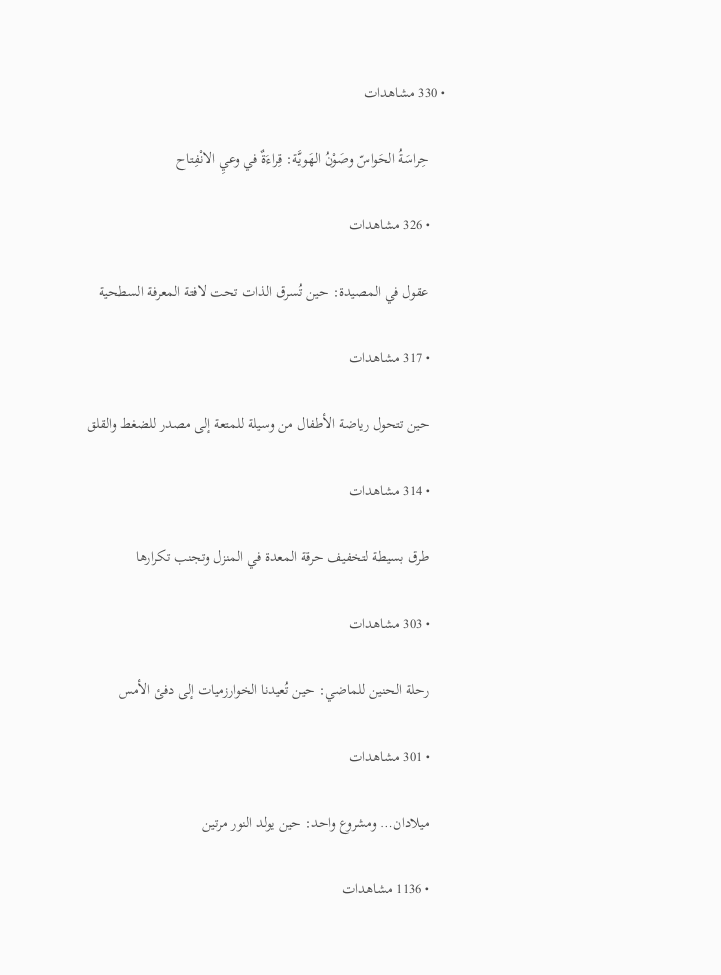• 330 مشاهدات

    حِراسَةُ الحَواسّ وصَوْنُ الهَويَّة: قِراءَةٌ في وعيِ الانْفِتاح

    • 326 مشاهدات

    عقول في المصيدة: حين تُسرق الذات تحت لافتة المعرفة السطحية

    • 317 مشاهدات

    حين تتحول رياضة الأطفال من وسيلة للمتعة إلى مصدر للضغط والقلق

    • 314 مشاهدات

    طرق بسيطة لتخفيف حرقة المعدة في المنزل وتجنب تكرارها

    • 303 مشاهدات

    رحلة الحنين للماضي: حين تُعيدنا الخوارزميات إلى دفئ الأمس

    • 301 مشاهدات

    ميلادان… ومشروع واحد: حين يولد النور مرتين

    • 1136 مشاهدات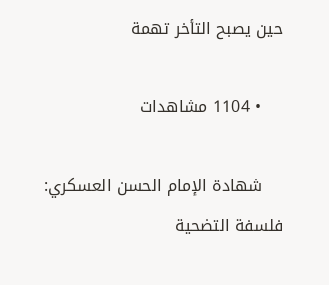حين يصبح التأخر تهمة

    • 1104 مشاهدات

    شهادة الإمام الحسن العسكري: فلسفة التضحية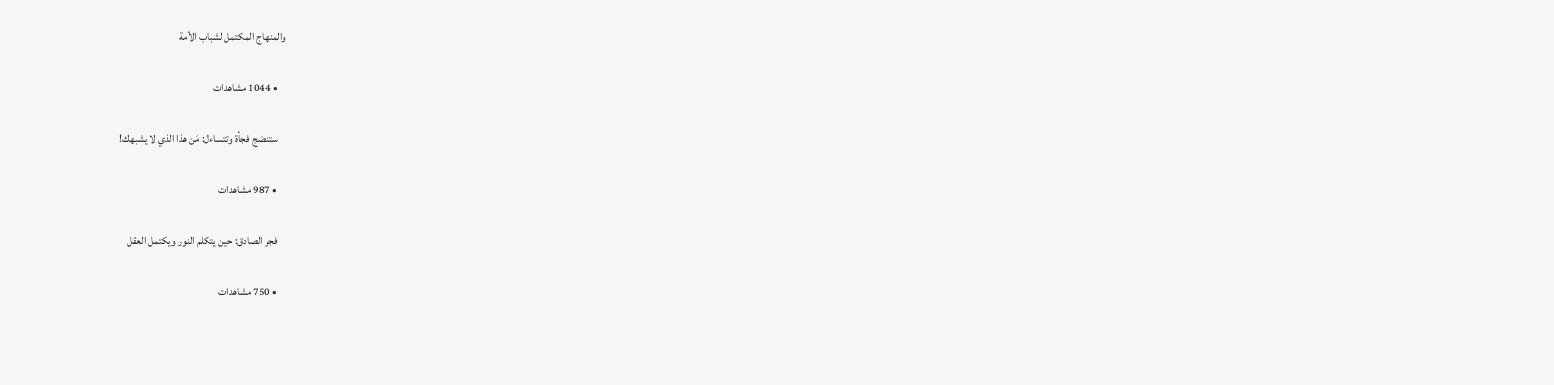والمنهاج المكتمل لشباب الأمة

    • 1044 مشاهدات

    ستنضج فجأة وتتساءل: مَن هذا الذي لا يشبهك!

    • 987 مشاهدات

    فجر الصادق: حين يتكلم النور ويكتمل العقل

    • 750 مشاهدات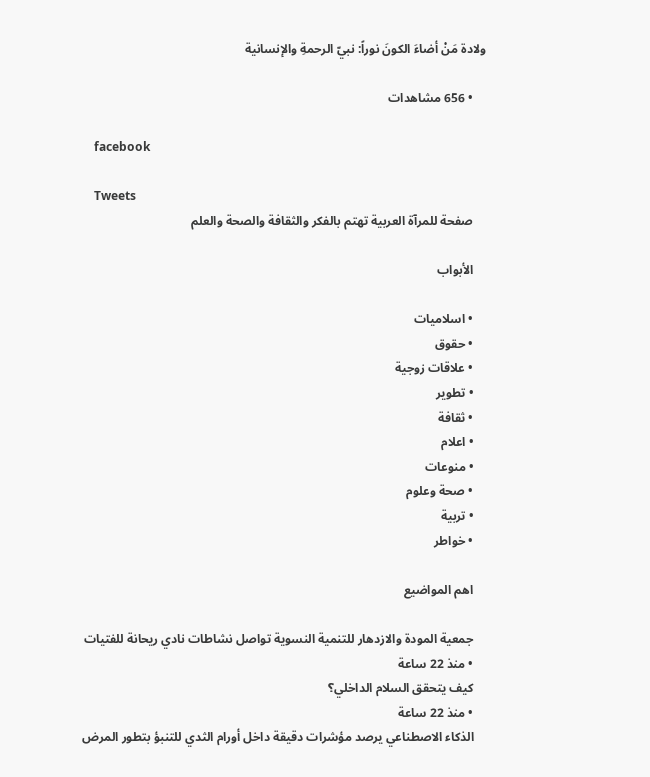ولادة مَنْ أضاءَ الكونَ نوراً: نبيّ الرحمةِ والإنسانية

    • 656 مشاهدات

    facebook

    Tweets
    صفحة للمرآة العربية تهتم بالفكر والثقافة والصحة والعلم

    الأبواب

    • اسلاميات
    • حقوق
    • علاقات زوجية
    • تطوير
    • ثقافة
    • اعلام
    • منوعات
    • صحة وعلوم
    • تربية
    • خواطر

    اهم المواضيع

    جمعية المودة والازدهار للتنمية النسوية تواصل نشاطات نادي ريحانة للفتيات
    • منذ 22 ساعة
    كيف يتحقق السلام الداخلي؟
    • منذ 22 ساعة
    الذكاء الاصطناعي يرصد مؤشرات دقيقة داخل أورام الثدي للتنبؤ بتطور المرض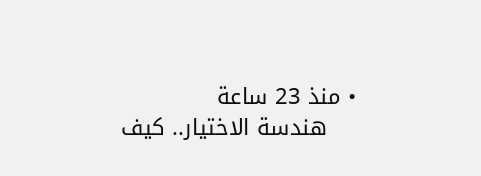• منذ 23 ساعة
    هندسة الاختيار.. كيف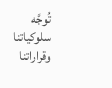تُوجَّه سلوكياتنا وقراراتنا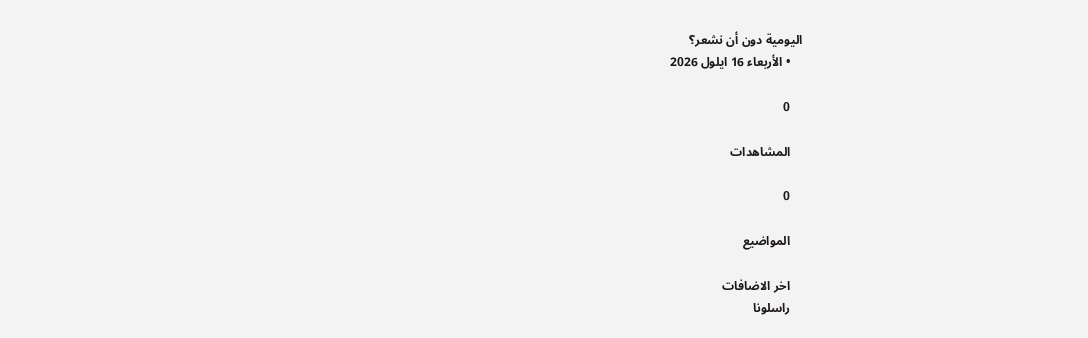اليومية دون أن نشعر؟
    • الأربعاء 16 ايلول 2026

    0

    المشاهدات

    0

    المواضيع

    اخر الاضافات
    راسلونا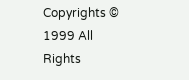Copyrights © 1999 All Rights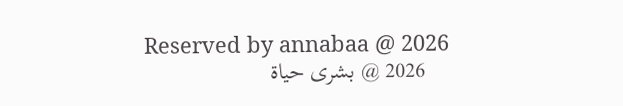Reserved by annabaa @ 2026
    2026 @ بشرى حياة